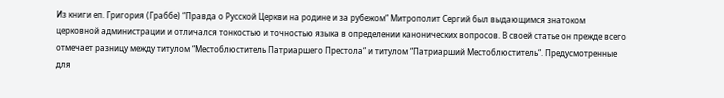Из книги еп. Григория (Граббе) “Правда о Русской Церкви на родине и за рубежом“ Митрополит Сергий был выдающимся знатоком церковной администрации и отличался тонкостью и точностью языка в определении канонических вопросов. В своей статье он прежде всего отмечает разницу между титулом “Местоблюститель Патриаршего Престола“ и титулом “Патриарший Местоблюститель“. Предусмотренные для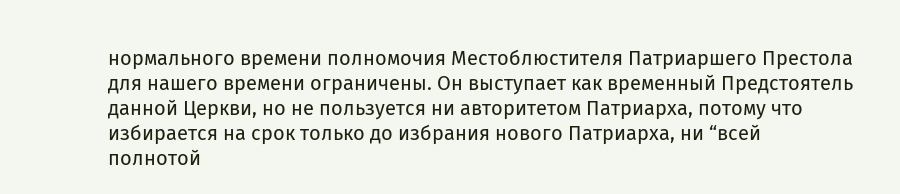нормального времени полномочия Местоблюстителя Патриаршего Престола для нашего времени ограничены. Он выступает как временный Предстоятель данной Церкви, но не пользуется ни авторитетом Патриарха, потому что избирается на срок только до избрания нового Патриарха, ни “всей полнотой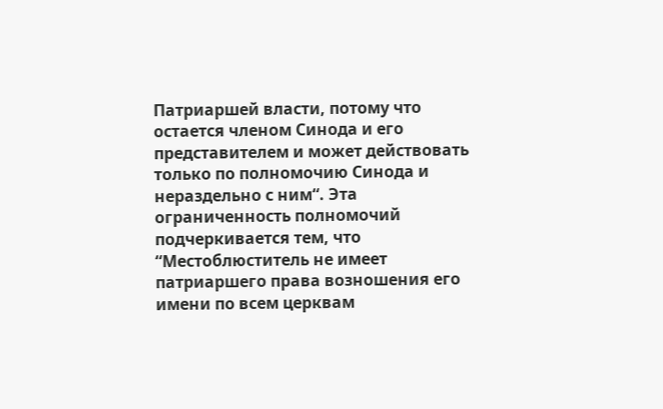Патриаршей власти, потому что остается членом Синода и его представителем и может действовать только по полномочию Синода и нераздельно с ним“. Эта ограниченность полномочий подчеркивается тем, что “Местоблюститель не имеет патриаршего права возношения его имени по всем церквам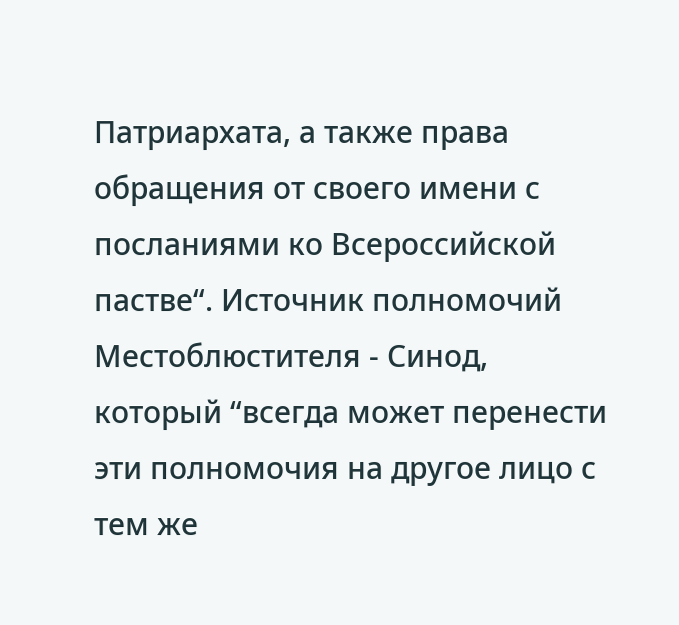Патриархата, а также права обращения от своего имени с посланиями ко Всероссийской пастве“. Источник полномочий Местоблюстителя - Синод, который “всегда может перенести эти полномочия на другое лицо с тем же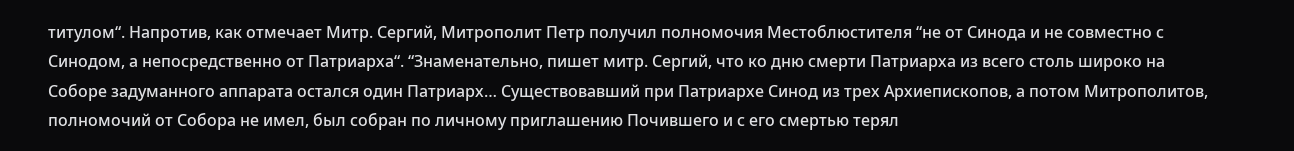титулом“. Напротив, как отмечает Митр. Сергий, Митрополит Петр получил полномочия Местоблюстителя “не от Синода и не совместно с Синодом, а непосредственно от Патриарха“. “Знаменательно, пишет митр. Сергий, что ко дню смерти Патриарха из всего столь широко на Соборе задуманного аппарата остался один Патриарх… Существовавший при Патриархе Синод из трех Архиепископов, а потом Митрополитов, полномочий от Собора не имел, был собран по личному приглашению Почившего и с его смертью терял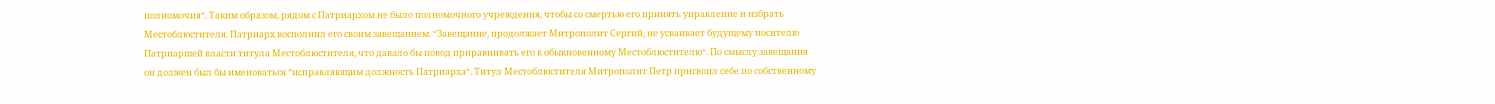полномочия“. Таким образом, рядом с Патриархом не было полномочного учреждения, чтобы со смертью его принять управление и избрать Местоблюстителя. Патриарх восполнил его своим завещанием. “Завещание, продолжает Митрополит Сергий, не усваивает будущему носителю Патриаршей власти титула Местоблюстителя, что давало бы повод приравнивать его к обыкновенному Местоблюстителю“. По смыслу завещания он должен был бы именоваться “исправляющим должность Патриарха“. Титул Местоблюстителя Митрополит Петр присвоил себе по собственному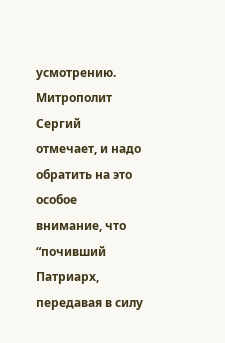усмотрению. Митрополит Сергий отмечает, и надо обратить на это особое внимание, что “почивший Патриарх, передавая в силу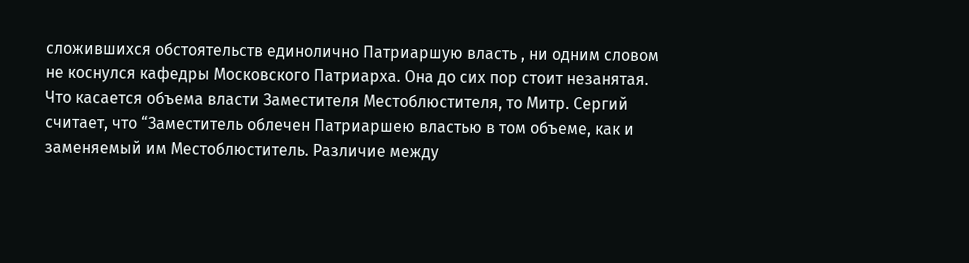сложившихся обстоятельств единолично Патриаршую власть , ни одним словом не коснулся кафедры Московского Патриарха. Она до сих пор стоит незанятая. Что касается объема власти Заместителя Местоблюстителя, то Митр. Сергий считает, что “Заместитель облечен Патриаршею властью в том объеме, как и заменяемый им Местоблюститель. Различие между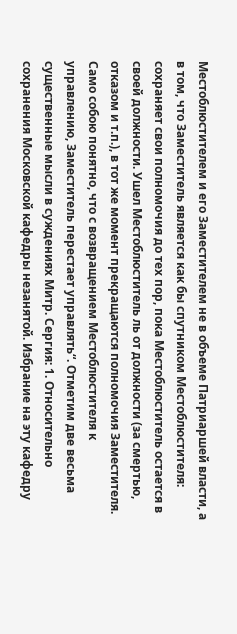Местоблюстителем и его Заместителем не в объеме Патриаршей власти, а в том, что Заместитель является как бы спутником Местоблюстителя: сохраняет свои полномочия до тех пор, пока Местоблюститель остается в своей должности. Ушел Местоблюститель ль от должности (за смертью, отказом и т.п.), в тот же момент прекращаются полномочия Заместителя. Само собою понятно, что с возвращением Местоблюстителя к управлению, Заместитель перестает управлять“. Отметим две весьма существенные мысли в суждениях Митр. Сергия: 1. Относительно сохранения Московской кафедры незанятой. Избрание на эту кафедру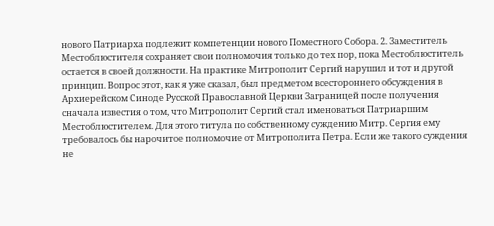нового Патриарха подлежит компетенции нового Поместного Собора. 2. Заместитель Местоблюстителя сохраняет свои полномочия только до тех пор, пока Местоблюститель остается в своей должности. На практике Митрополит Сергий нарушил и тот и другой принцип. Вопрос этот, как я уже сказал, был предметом всестороннего обсуждения в Архиерейском Синоде Русской Православной Церкви Заграницей после получения сначала известия о том, что Митрополит Сергий стал именоваться Патриаршим Местоблюстителем. Для этого титула по собственному суждению Митр. Сергия ему требовалось бы нарочитое полномочие от Митрополита Петра. Если же такого суждения не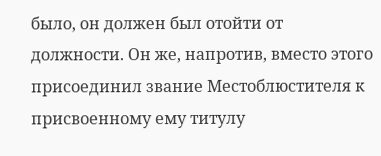было, он должен был отойти от должности. Он же, напротив, вместо этого присоединил звание Местоблюстителя к присвоенному ему титулу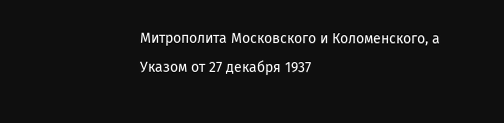Митрополита Московского и Коломенского, а Указом от 27 декабря 1937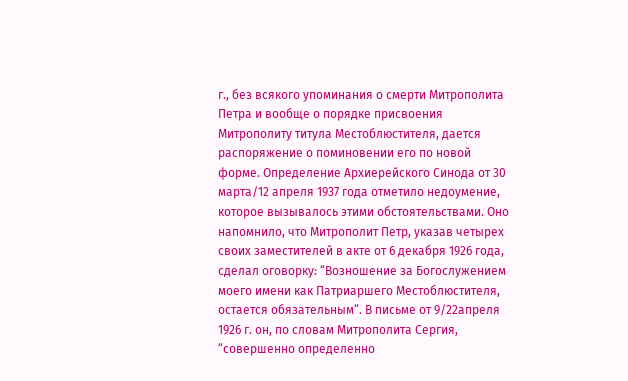г., без всякого упоминания о смерти Митрополита Петра и вообще о порядке присвоения Митрополиту титула Местоблюстителя, дается распоряжение о поминовении его по новой форме. Определение Архиерейского Синода от 30 марта/12 апреля 1937 года отметило недоумение, которое вызывалось этими обстоятельствами. Оно напомнило, что Митрополит Петр, указав четырех своих заместителей в акте от 6 декабря 1926 года, сделал оговорку: “Возношение за Богослужением моего имени как Патриаршего Местоблюстителя, остается обязательным“. В письме от 9/22апреля 1926 г. он, по словам Митрополита Сергия, “совершенно определенно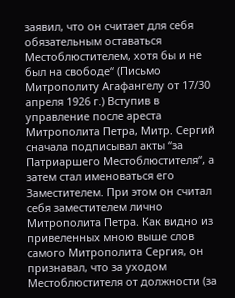заявил, что он считает для себя обязательным оставаться Местоблюстителем, хотя бы и не был на свободе“ (Письмо Митрополиту Агафангелу от 17/30 апреля 1926 г.) Вступив в управление после ареста Митрополита Петра, Митр. Сергий сначала подписывал акты “за Патриаршего Местоблюстителя“, а затем стал именоваться его Заместителем. При этом он считал себя заместителем лично Митрополита Петра. Как видно из привеленных мною выше слов самого Митрополита Сергия, он признавал, что за уходом Местоблюстителя от должности (за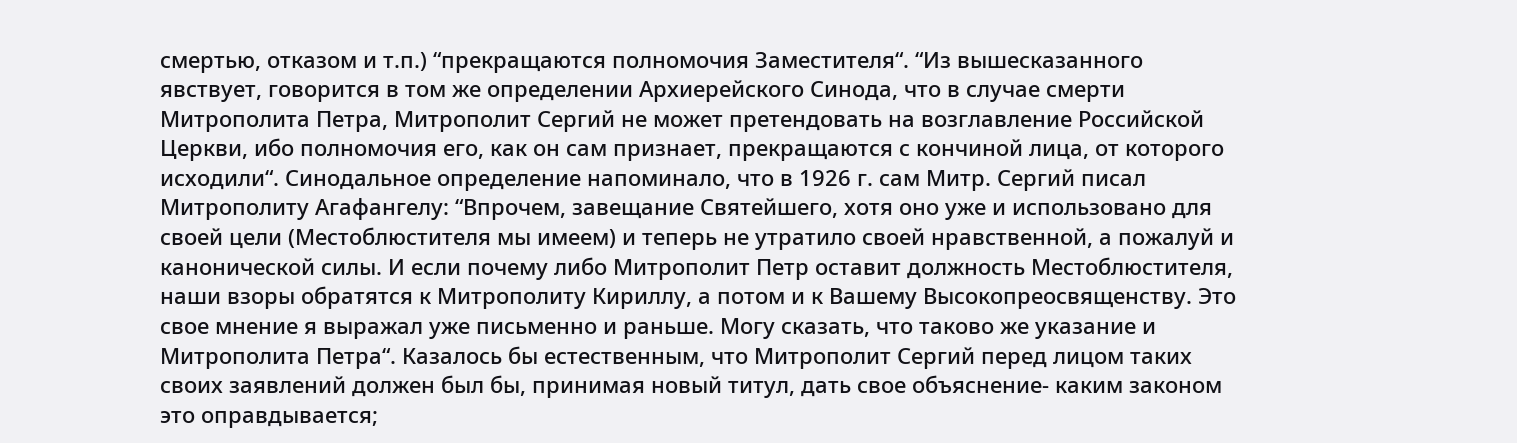смертью, отказом и т.п.) “прекращаются полномочия Заместителя“. “Из вышесказанного явствует, говорится в том же определении Архиерейского Синода, что в случае смерти Митрополита Петра, Митрополит Сергий не может претендовать на возглавление Российской Церкви, ибо полномочия его, как он сам признает, прекращаются с кончиной лица, от которого исходили“. Синодальное определение напоминало, что в 1926 г. сам Митр. Сергий писал Митрополиту Агафангелу: “Впрочем, завещание Святейшего, хотя оно уже и использовано для своей цели (Местоблюстителя мы имеем) и теперь не утратило своей нравственной, а пожалуй и канонической силы. И если почему либо Митрополит Петр оставит должность Местоблюстителя, наши взоры обратятся к Митрополиту Кириллу, а потом и к Вашему Высокопреосвященству. Это свое мнение я выражал уже письменно и раньше. Могу сказать, что таково же указание и Митрополита Петра“. Казалось бы естественным, что Митрополит Сергий перед лицом таких своих заявлений должен был бы, принимая новый титул, дать свое объяснение- каким законом это оправдывается;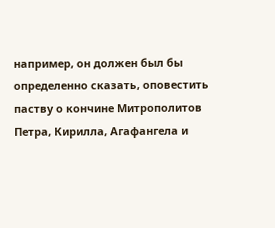например, он должен был бы определенно сказать, оповестить паству о кончине Митрополитов Петра, Кирилла, Агафангела и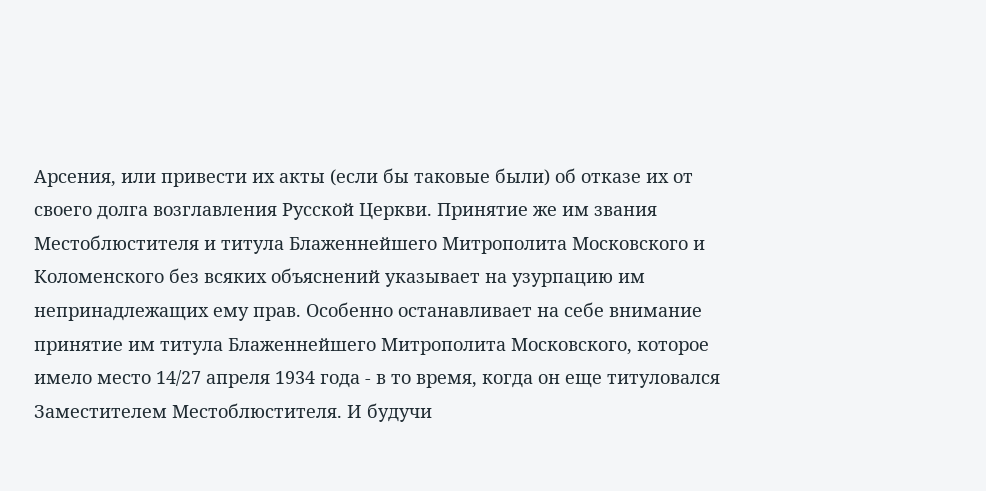Арсения, или привести их акты (если бы таковые были) об отказе их от своего долга возглавления Русской Церкви. Принятие же им звания Местоблюстителя и титула Блаженнейшего Митрополита Московского и Коломенского без всяких объяснений указывает на узурпацию им непринадлежащих ему прав. Особенно останавливает на себе внимание принятие им титула Блаженнейшего Митрополита Московского, которое имело место 14/27 апреля 1934 года - в то время, когда он еще титуловался Заместителем Местоблюстителя. И будучи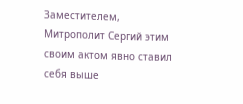Заместителем, Митрополит Сергий этим своим актом явно ставил себя выше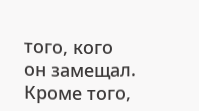того, кого он замещал. Кроме того,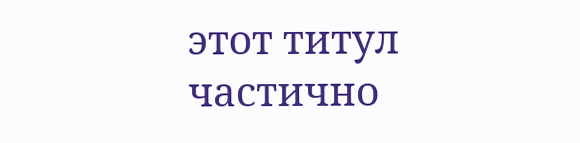этот титул частично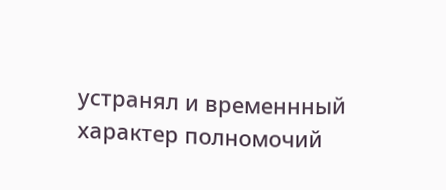устранял и временнный характер полномочий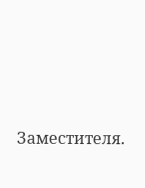Заместителя.